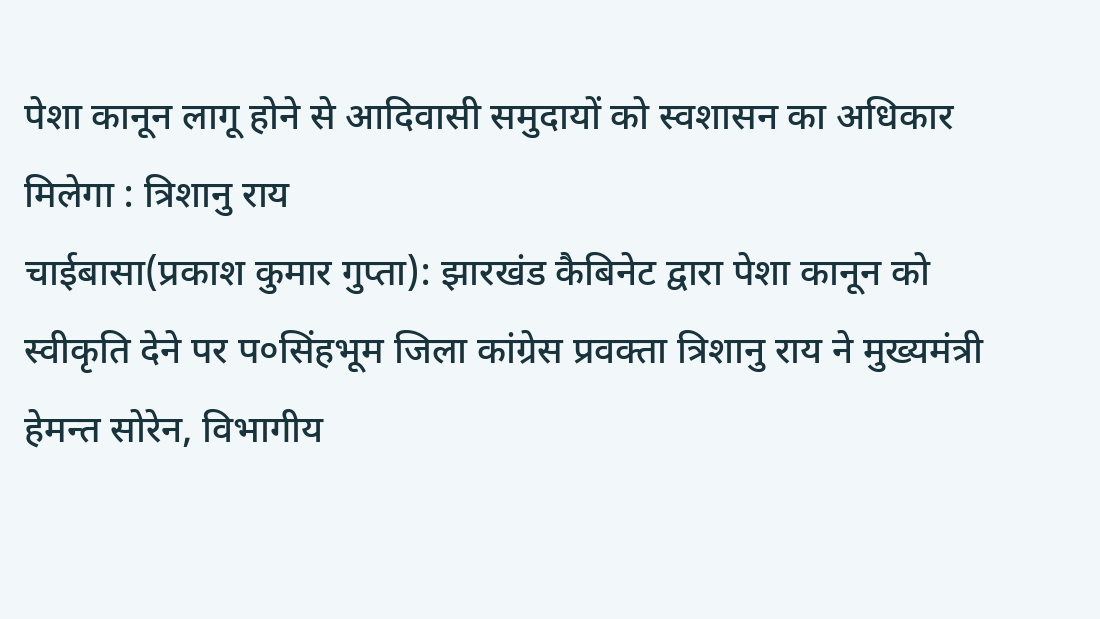पेशा कानून लागू होने से आदिवासी समुदायों को स्वशासन का अधिकार मिलेगा : त्रिशानु राय
चाईबासा(प्रकाश कुमार गुप्ता): झारखंड कैबिनेट द्वारा पेशा कानून को स्वीकृति देने पर प०सिंहभूम जिला कांग्रेस प्रवक्ता त्रिशानु राय ने मुख्यमंत्री हेमन्त सोरेन, विभागीय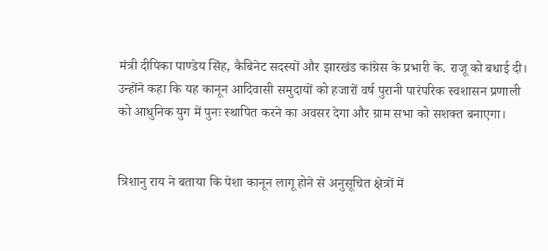मंत्री दीपिका पाण्डेय सिंह, कैबिनेट सदस्यों और झारखंड कांग्रेस के प्रभारी के. राजू को बधाई दी। उन्होंने कहा कि यह कानून आदिवासी समुदायों को हजारों वर्ष पुरानी पारंपरिक स्वशासन प्रणाली को आधुनिक युग में पुनः स्थापित करने का अवसर देगा और ग्राम सभा को सशक्त बनाएगा।


त्रिशानु राय ने बताया कि पेशा कानून लागू होने से अनुसूचित क्षेत्रों में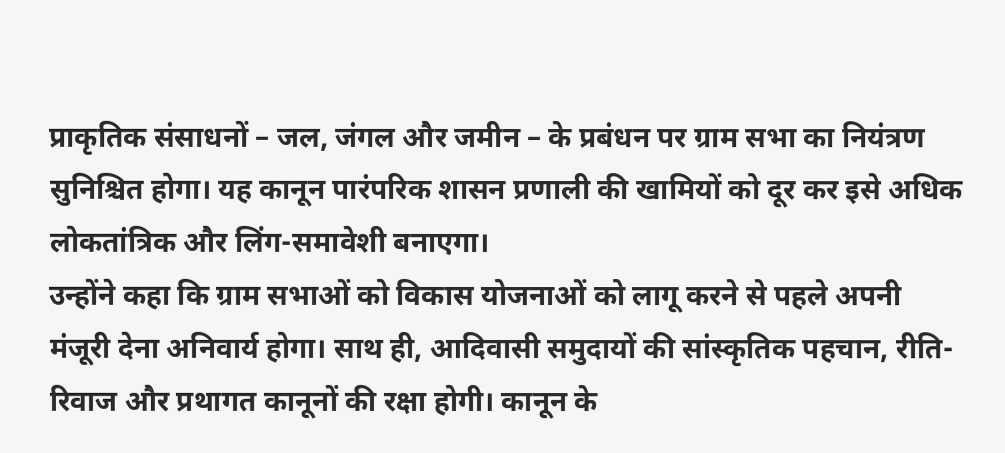प्राकृतिक संसाधनों – जल, जंगल और जमीन – के प्रबंधन पर ग्राम सभा का नियंत्रण सुनिश्चित होगा। यह कानून पारंपरिक शासन प्रणाली की खामियों को दूर कर इसे अधिक लोकतांत्रिक और लिंग-समावेशी बनाएगा।
उन्होंने कहा कि ग्राम सभाओं को विकास योजनाओं को लागू करने से पहले अपनी मंजूरी देना अनिवार्य होगा। साथ ही, आदिवासी समुदायों की सांस्कृतिक पहचान, रीति-रिवाज और प्रथागत कानूनों की रक्षा होगी। कानून के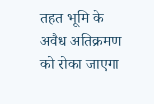तहत भूमि के अवैध अतिक्रमण को रोका जाएगा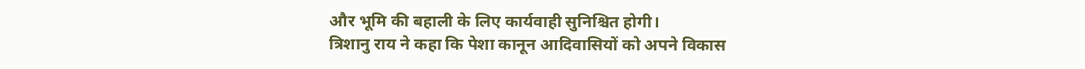और भूमि की बहाली के लिए कार्यवाही सुनिश्चित होगी।
त्रिशानु राय ने कहा कि पेशा कानून आदिवासियों को अपने विकास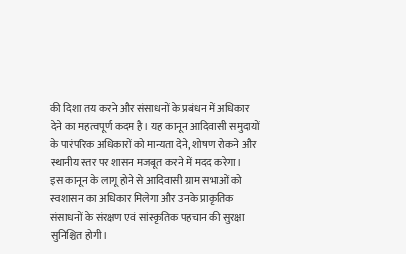की दिशा तय करने और संसाधनों के प्रबंधन में अधिकार देने का महत्वपूर्ण कदम है। यह कानून आदिवासी समुदायों के पारंपरिक अधिकारों को मान्यता देने, शोषण रोकने और स्थानीय स्तर पर शासन मजबूत करने में मदद करेगा।
इस कानून के लागू होने से आदिवासी ग्राम सभाओं को स्वशासन का अधिकार मिलेगा और उनके प्राकृतिक संसाधनों के संरक्षण एवं सांस्कृतिक पहचान की सुरक्षा सुनिश्चित होगी।